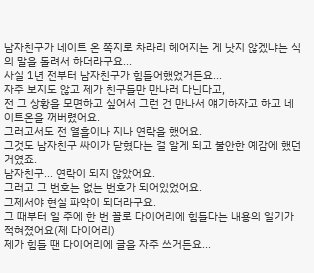남자친구가 네이트 온 쪽지로 차라리 헤어지는 게 낫지 않겠냐는 식의 말을 돌려서 하더라구요...
사실 1년 전부터 남자친구가 힘들어했었거든요...
자주 보지도 않고 제가 친구들만 만나러 다닌다고,
전 그 상황을 모면하고 싶어서 그런 건 만나서 얘기하자고 하고 네이트온을 꺼버렸어요.
그러고서도 전 열흘이나 지나 연락을 했어요.
그것도 남자친구 싸이가 닫혔다는 걸 알게 되고 불안한 예감에 했던 거였죠.
남자친구... 연락이 되지 않았어요.
그러고 그 번호는 없는 번호가 되어있었어요.
그제서야 현실 파악이 되더라구요.
그 때부터 일 주에 한 번 꼴로 다이어리에 힘들다는 내용의 일기가 적혀졌어요(제 다이어리)
제가 힘들 땐 다이어리에 글을 자주 쓰거든요...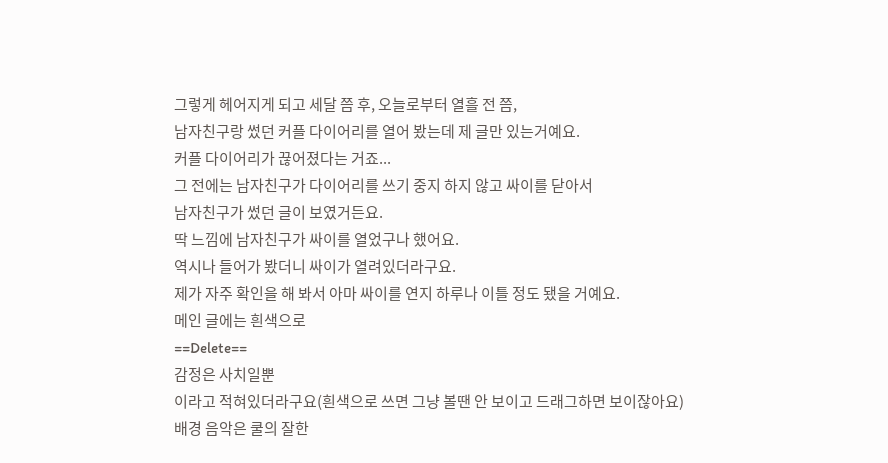그렇게 헤어지게 되고 세달 쯤 후, 오늘로부터 열흘 전 쯤,
남자친구랑 썼던 커플 다이어리를 열어 봤는데 제 글만 있는거예요.
커플 다이어리가 끊어졌다는 거죠...
그 전에는 남자친구가 다이어리를 쓰기 중지 하지 않고 싸이를 닫아서
남자친구가 썼던 글이 보였거든요.
딱 느낌에 남자친구가 싸이를 열었구나 했어요.
역시나 들어가 봤더니 싸이가 열려있더라구요.
제가 자주 확인을 해 봐서 아마 싸이를 연지 하루나 이틀 정도 됐을 거예요.
메인 글에는 흰색으로
==Delete==
감정은 사치일뿐
이라고 적혀있더라구요(흰색으로 쓰면 그냥 볼땐 안 보이고 드래그하면 보이잖아요)
배경 음악은 쿨의 잘한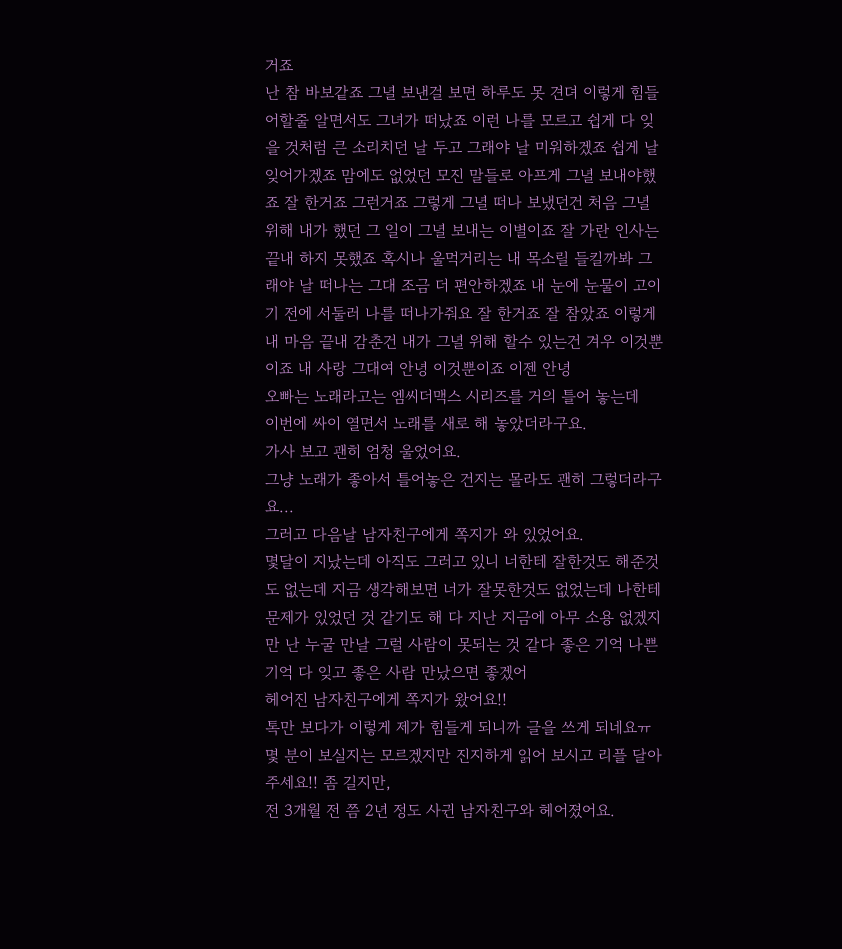거죠
난 참 바보같죠 그녈 보낸걸 보면 하루도 못 견뎌 이렇게 힘들어할줄 알면서도 그녀가 떠났죠 이런 나를 모르고 쉽게 다 잊을 것처럼 큰 소리치던 날 두고 그래야 날 미워하겠죠 쉽게 날 잊어가겠죠 맘에도 없었던 모진 말들로 아프게 그녈 보내야했죠 잘 한거죠 그런거죠 그렇게 그녈 떠나 보냈던건 처음 그녈 위해 내가 했던 그 일이 그녈 보내는 이별이죠 잘 가란 인사는 끝내 하지 못했죠 혹시나 울먹거리는 내 목소릴 들킬까봐 그래야 날 떠나는 그대 조금 더 편안하겠죠 내 눈에 눈물이 고이기 전에 서둘러 나를 떠나가줘요 잘 한거죠 잘 참았죠 이렇게 내 마음 끝내 감춘건 내가 그녈 위해 할수 있는건 겨우 이것뿐이죠 내 사랑 그대여 안녕 이것뿐이죠 이젠 안녕
오빠는 노래라고는 엠씨더맥스 시리즈를 거의 틀어 놓는데
이번에 싸이 열면서 노래를 새로 해 놓았더라구요.
가사 보고 괜히 엄청 울었어요.
그냥 노래가 좋아서 틀어놓은 건지는 몰라도 괜히 그렇더라구요...
그러고 다음날 남자친구에게 쪽지가 와 있었어요.
몇달이 지났는데 아직도 그러고 있니 너한테 잘한것도 해준것도 없는데 지금 생각해보면 너가 잘못한것도 없었는데 나한테 문제가 있었던 것 같기도 해 다 지난 지금에 아무 소용 없겠지만 난 누굴 만날 그럴 사람이 못되는 것 같다 좋은 기억 나쁜 기억 다 잊고 좋은 사람 만났으면 좋겠어
헤어진 남자친구에게 쪽지가 왔어요!!
톡만 보다가 이렇게 제가 힘들게 되니까 글을 쓰게 되네요ㅠ
몇 분이 보실지는 모르겠지만 진지하게 읽어 보시고 리플 달아 주세요!! 좀 길지만,
전 3개월 전 쯤 2년 정도 사귄 남자친구와 헤어졌어요.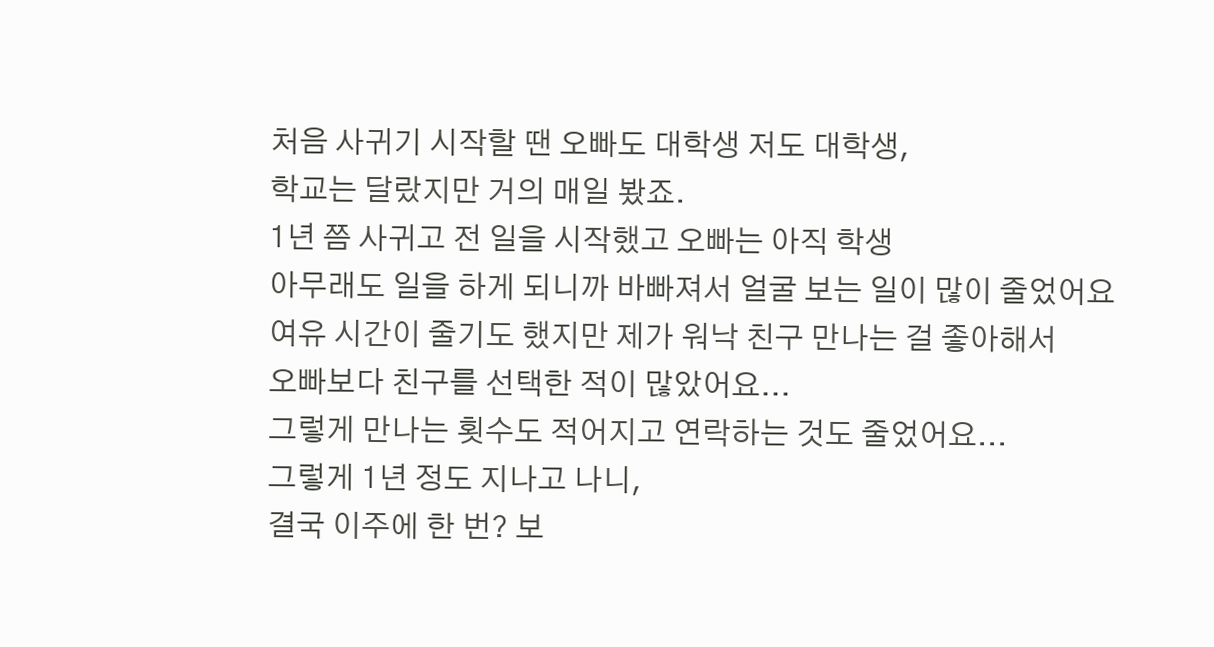처음 사귀기 시작할 땐 오빠도 대학생 저도 대학생,
학교는 달랐지만 거의 매일 봤죠.
1년 쯤 사귀고 전 일을 시작했고 오빠는 아직 학생
아무래도 일을 하게 되니까 바빠져서 얼굴 보는 일이 많이 줄었어요
여유 시간이 줄기도 했지만 제가 워낙 친구 만나는 걸 좋아해서
오빠보다 친구를 선택한 적이 많았어요...
그렇게 만나는 횟수도 적어지고 연락하는 것도 줄었어요...
그렇게 1년 정도 지나고 나니,
결국 이주에 한 번? 보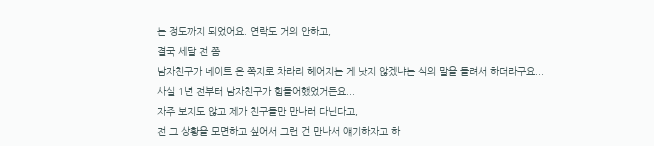는 정도까지 되었어요. 연락도 거의 안하고,
결국 세달 전 쯤
남자친구가 네이트 온 쪽지로 차라리 헤어지는 게 낫지 않겠냐는 식의 말을 돌려서 하더라구요...
사실 1년 전부터 남자친구가 힘들어했었거든요...
자주 보지도 않고 제가 친구들만 만나러 다닌다고,
전 그 상황을 모면하고 싶어서 그런 건 만나서 얘기하자고 하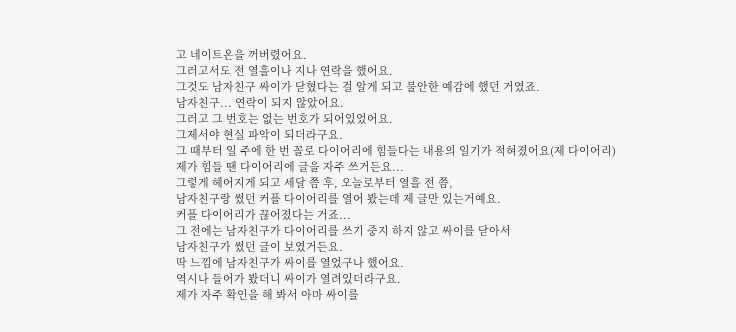고 네이트온을 꺼버렸어요.
그러고서도 전 열흘이나 지나 연락을 했어요.
그것도 남자친구 싸이가 닫혔다는 걸 알게 되고 불안한 예감에 했던 거였죠.
남자친구... 연락이 되지 않았어요.
그러고 그 번호는 없는 번호가 되어있었어요.
그제서야 현실 파악이 되더라구요.
그 때부터 일 주에 한 번 꼴로 다이어리에 힘들다는 내용의 일기가 적혀졌어요(제 다이어리)
제가 힘들 땐 다이어리에 글을 자주 쓰거든요...
그렇게 헤어지게 되고 세달 쯤 후, 오늘로부터 열흘 전 쯤,
남자친구랑 썼던 커플 다이어리를 열어 봤는데 제 글만 있는거예요.
커플 다이어리가 끊어졌다는 거죠...
그 전에는 남자친구가 다이어리를 쓰기 중지 하지 않고 싸이를 닫아서
남자친구가 썼던 글이 보였거든요.
딱 느낌에 남자친구가 싸이를 열었구나 했어요.
역시나 들어가 봤더니 싸이가 열려있더라구요.
제가 자주 확인을 해 봐서 아마 싸이를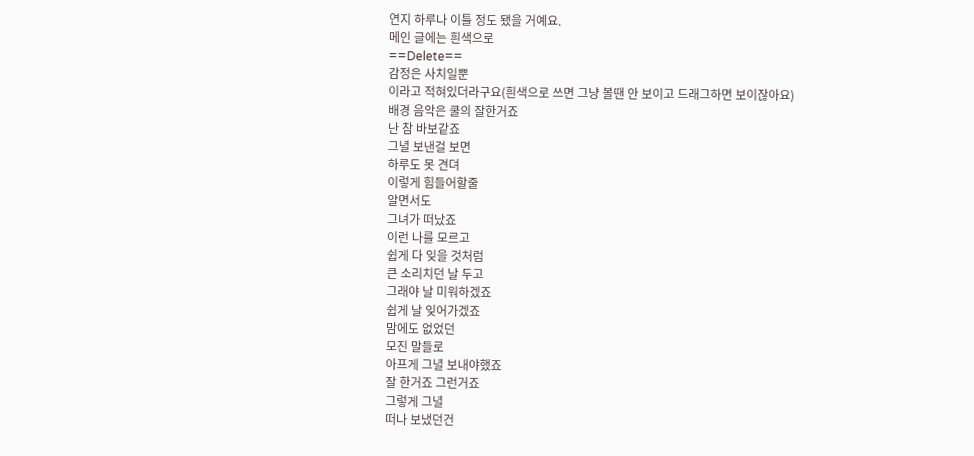연지 하루나 이틀 정도 됐을 거예요.
메인 글에는 흰색으로
==Delete==
감정은 사치일뿐
이라고 적혀있더라구요(흰색으로 쓰면 그냥 볼땐 안 보이고 드래그하면 보이잖아요)
배경 음악은 쿨의 잘한거죠
난 참 바보같죠
그녈 보낸걸 보면
하루도 못 견뎌
이렇게 힘들어할줄
알면서도
그녀가 떠났죠
이런 나를 모르고
쉽게 다 잊을 것처럼
큰 소리치던 날 두고
그래야 날 미워하겠죠
쉽게 날 잊어가겠죠
맘에도 없었던
모진 말들로
아프게 그녈 보내야했죠
잘 한거죠 그런거죠
그렇게 그녈
떠나 보냈던건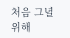처음 그녈 위해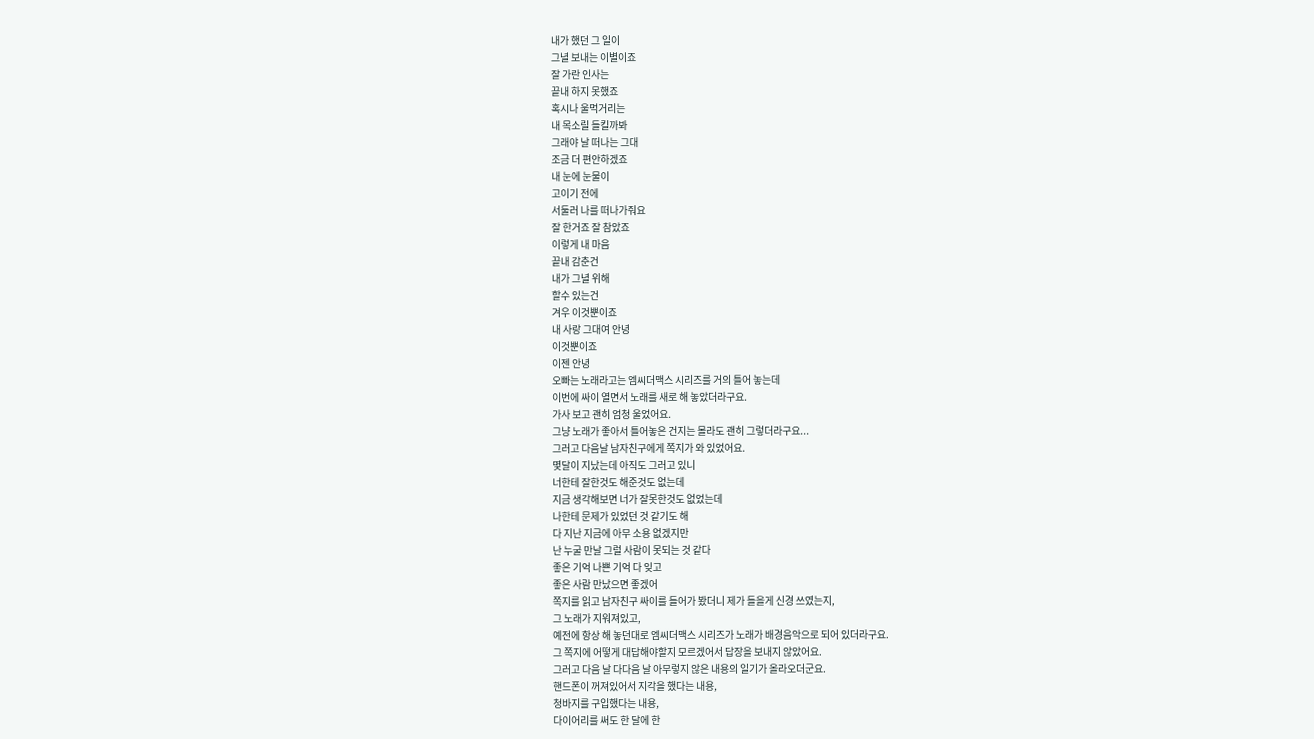내가 했던 그 일이
그녈 보내는 이별이죠
잘 가란 인사는
끝내 하지 못했죠
혹시나 울먹거리는
내 목소릴 들킬까봐
그래야 날 떠나는 그대
조금 더 편안하겠죠
내 눈에 눈물이
고이기 전에
서둘러 나를 떠나가줘요
잘 한거죠 잘 참았죠
이렇게 내 마음
끝내 감춘건
내가 그녈 위해
할수 있는건
겨우 이것뿐이죠
내 사랑 그대여 안녕
이것뿐이죠
이젠 안녕
오빠는 노래라고는 엠씨더맥스 시리즈를 거의 틀어 놓는데
이번에 싸이 열면서 노래를 새로 해 놓았더라구요.
가사 보고 괜히 엄청 울었어요.
그냥 노래가 좋아서 틀어놓은 건지는 몰라도 괜히 그렇더라구요...
그러고 다음날 남자친구에게 쪽지가 와 있었어요.
몇달이 지났는데 아직도 그러고 있니
너한테 잘한것도 해준것도 없는데
지금 생각해보면 너가 잘못한것도 없었는데
나한테 문제가 있었던 것 같기도 해
다 지난 지금에 아무 소용 없겠지만
난 누굴 만날 그럴 사람이 못되는 것 같다
좋은 기억 나쁜 기억 다 잊고
좋은 사람 만났으면 좋겠어
쪽지를 읽고 남자친구 싸이를 들어가 봤더니 제가 들을게 신경 쓰였는지,
그 노래가 지워져있고,
예전에 항상 해 놓던대로 엠씨더맥스 시리즈가 노래가 배경음악으로 되어 있더라구요.
그 쪽지에 어떻게 대답해야할지 모르겠어서 답장을 보내지 않았어요.
그러고 다음 날 다다음 날 아무렇지 않은 내용의 일기가 올라오더군요.
핸드폰이 꺼져있어서 지각을 했다는 내용,
청바지를 구입했다는 내용,
다이어리를 써도 한 달에 한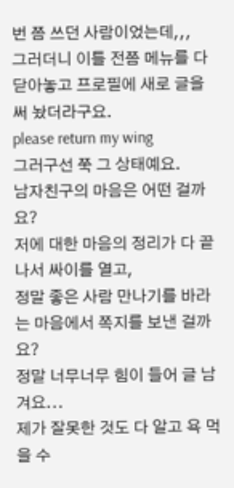번 쯤 쓰던 사람이었는데,,,
그러더니 이틀 전쯤 메뉴를 다 닫아놓고 프로필에 새로 글을 써 놨더라구요.
please return my wing
그러구선 쭉 그 상태예요.
남자친구의 마음은 어떤 걸까요?
저에 대한 마음의 정리가 다 끝나서 싸이를 열고,
정말 좋은 사람 만나기를 바라는 마음에서 쪽지를 보낸 걸까요?
정말 너무너무 힘이 들어 글 남겨요...
제가 잘못한 것도 다 알고 욕 먹을 수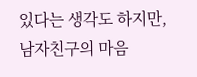있다는 생각도 하지만,
남자친구의 마음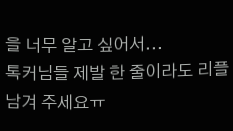을 너무 알고 싶어서...
톡커님들 제발 한 줄이라도 리플 남겨 주세요ㅠ